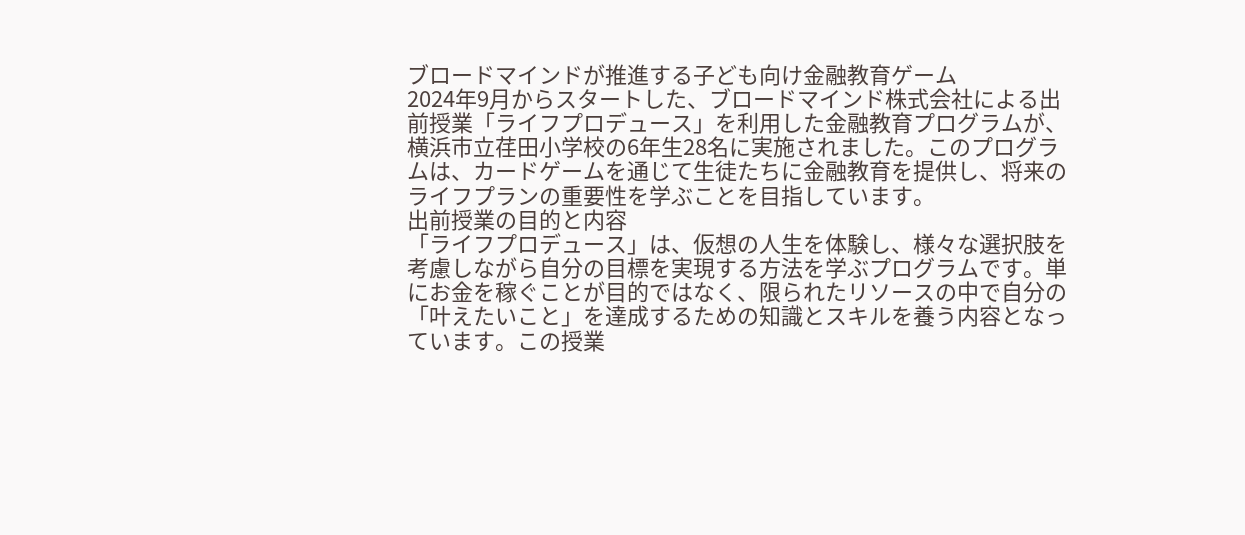ブロードマインドが推進する子ども向け金融教育ゲーム
2024年9月からスタートした、ブロードマインド株式会社による出前授業「ライフプロデュース」を利用した金融教育プログラムが、横浜市立荏田小学校の6年生28名に実施されました。このプログラムは、カードゲームを通じて生徒たちに金融教育を提供し、将来のライフプランの重要性を学ぶことを目指しています。
出前授業の目的と内容
「ライフプロデュース」は、仮想の人生を体験し、様々な選択肢を考慮しながら自分の目標を実現する方法を学ぶプログラムです。単にお金を稼ぐことが目的ではなく、限られたリソースの中で自分の「叶えたいこと」を達成するための知識とスキルを養う内容となっています。この授業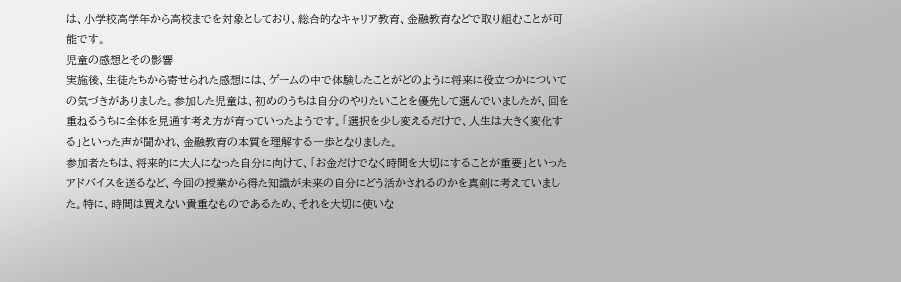は、小学校高学年から高校までを対象としており、総合的なキャリア教育、金融教育などで取り組むことが可能です。
児童の感想とその影響
実施後、生徒たちから寄せられた感想には、ゲームの中で体験したことがどのように将来に役立つかについての気づきがありました。参加した児童は、初めのうちは自分のやりたいことを優先して選んでいましたが、回を重ねるうちに全体を見通す考え方が育っていったようです。「選択を少し変えるだけで、人生は大きく変化する」といった声が聞かれ、金融教育の本質を理解する一歩となりました。
参加者たちは、将来的に大人になった自分に向けて、「お金だけでなく時間を大切にすることが重要」といったアドバイスを送るなど、今回の授業から得た知識が未来の自分にどう活かされるのかを真剣に考えていました。特に、時間は買えない貴重なものであるため、それを大切に使いな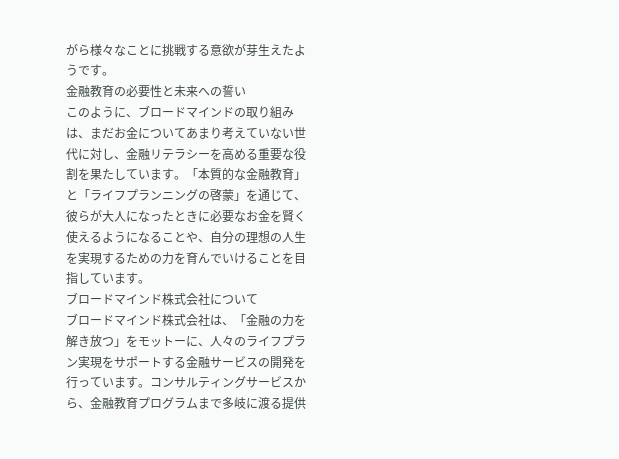がら様々なことに挑戦する意欲が芽生えたようです。
金融教育の必要性と未来への誓い
このように、ブロードマインドの取り組みは、まだお金についてあまり考えていない世代に対し、金融リテラシーを高める重要な役割を果たしています。「本質的な金融教育」と「ライフプランニングの啓蒙」を通じて、彼らが大人になったときに必要なお金を賢く使えるようになることや、自分の理想の人生を実現するための力を育んでいけることを目指しています。
ブロードマインド株式会社について
ブロードマインド株式会社は、「金融の力を解き放つ」をモットーに、人々のライフプラン実現をサポートする金融サービスの開発を行っています。コンサルティングサービスから、金融教育プログラムまで多岐に渡る提供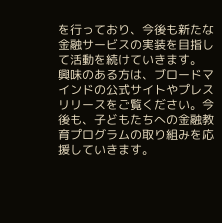を行っており、今後も新たな金融サービスの実装を目指して活動を続けていきます。
興味のある方は、ブロードマインドの公式サイトやプレスリリースをご覧ください。今後も、子どもたちへの金融教育プログラムの取り組みを応援していきます。